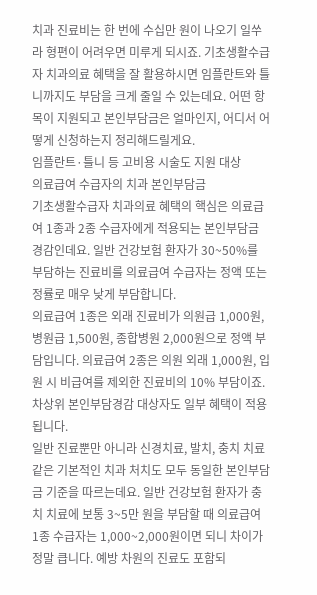치과 진료비는 한 번에 수십만 원이 나오기 일쑤라 형편이 어려우면 미루게 되시죠. 기초생활수급자 치과의료 혜택을 잘 활용하시면 임플란트와 틀니까지도 부담을 크게 줄일 수 있는데요. 어떤 항목이 지원되고 본인부담금은 얼마인지, 어디서 어떻게 신청하는지 정리해드릴게요.
임플란트·틀니 등 고비용 시술도 지원 대상
의료급여 수급자의 치과 본인부담금
기초생활수급자 치과의료 혜택의 핵심은 의료급여 1종과 2종 수급자에게 적용되는 본인부담금 경감인데요. 일반 건강보험 환자가 30~50%를 부담하는 진료비를 의료급여 수급자는 정액 또는 정률로 매우 낮게 부담합니다.
의료급여 1종은 외래 진료비가 의원급 1,000원, 병원급 1,500원, 종합병원 2,000원으로 정액 부담입니다. 의료급여 2종은 의원 외래 1,000원, 입원 시 비급여를 제외한 진료비의 10% 부담이죠. 차상위 본인부담경감 대상자도 일부 혜택이 적용됩니다.
일반 진료뿐만 아니라 신경치료, 발치, 충치 치료 같은 기본적인 치과 처치도 모두 동일한 본인부담금 기준을 따르는데요. 일반 건강보험 환자가 충치 치료에 보통 3~5만 원을 부담할 때 의료급여 1종 수급자는 1,000~2,000원이면 되니 차이가 정말 큽니다. 예방 차원의 진료도 포함되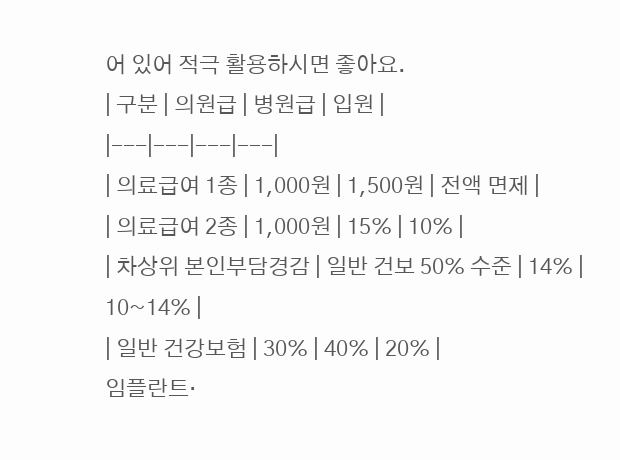어 있어 적극 활용하시면 좋아요.
| 구분 | 의원급 | 병원급 | 입원 |
|---|---|---|---|
| 의료급여 1종 | 1,000원 | 1,500원 | 전액 면제 |
| 의료급여 2종 | 1,000원 | 15% | 10% |
| 차상위 본인부담경감 | 일반 건보 50% 수준 | 14% | 10~14% |
| 일반 건강보험 | 30% | 40% | 20% |
임플란트·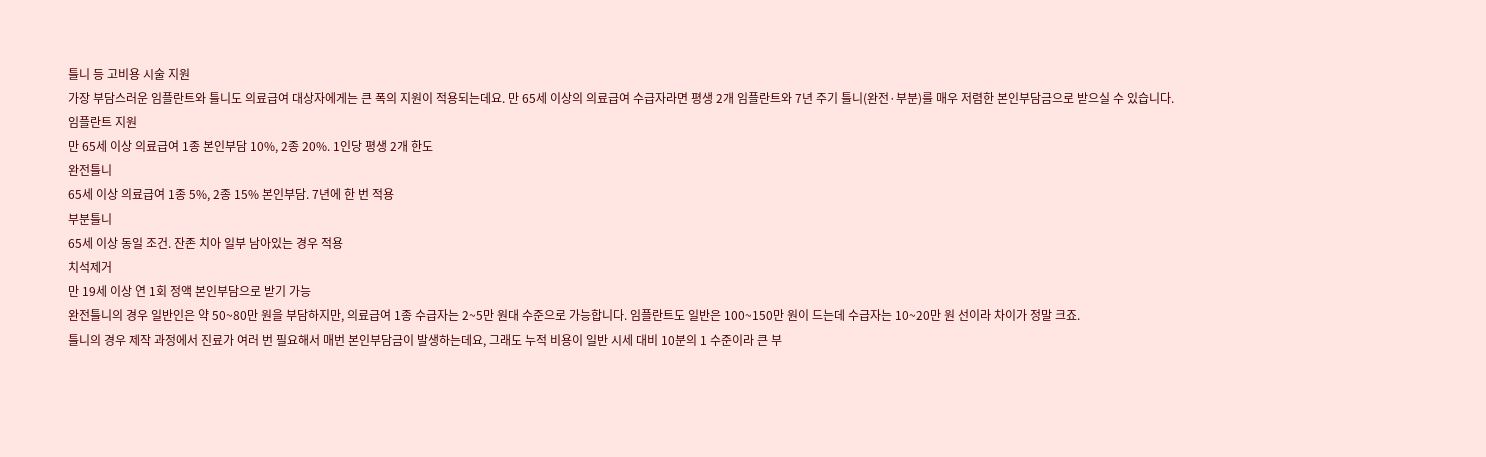틀니 등 고비용 시술 지원
가장 부담스러운 임플란트와 틀니도 의료급여 대상자에게는 큰 폭의 지원이 적용되는데요. 만 65세 이상의 의료급여 수급자라면 평생 2개 임플란트와 7년 주기 틀니(완전·부분)를 매우 저렴한 본인부담금으로 받으실 수 있습니다.
임플란트 지원
만 65세 이상 의료급여 1종 본인부담 10%, 2종 20%. 1인당 평생 2개 한도
완전틀니
65세 이상 의료급여 1종 5%, 2종 15% 본인부담. 7년에 한 번 적용
부분틀니
65세 이상 동일 조건. 잔존 치아 일부 남아있는 경우 적용
치석제거
만 19세 이상 연 1회 정액 본인부담으로 받기 가능
완전틀니의 경우 일반인은 약 50~80만 원을 부담하지만, 의료급여 1종 수급자는 2~5만 원대 수준으로 가능합니다. 임플란트도 일반은 100~150만 원이 드는데 수급자는 10~20만 원 선이라 차이가 정말 크죠.
틀니의 경우 제작 과정에서 진료가 여러 번 필요해서 매번 본인부담금이 발생하는데요, 그래도 누적 비용이 일반 시세 대비 10분의 1 수준이라 큰 부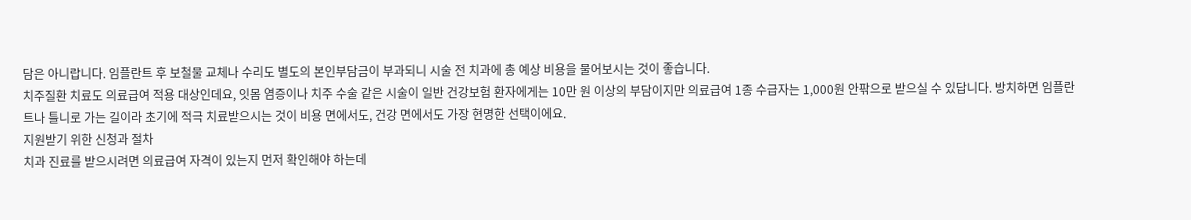담은 아니랍니다. 임플란트 후 보철물 교체나 수리도 별도의 본인부담금이 부과되니 시술 전 치과에 총 예상 비용을 물어보시는 것이 좋습니다.
치주질환 치료도 의료급여 적용 대상인데요, 잇몸 염증이나 치주 수술 같은 시술이 일반 건강보험 환자에게는 10만 원 이상의 부담이지만 의료급여 1종 수급자는 1,000원 안팎으로 받으실 수 있답니다. 방치하면 임플란트나 틀니로 가는 길이라 초기에 적극 치료받으시는 것이 비용 면에서도, 건강 면에서도 가장 현명한 선택이에요.
지원받기 위한 신청과 절차
치과 진료를 받으시려면 의료급여 자격이 있는지 먼저 확인해야 하는데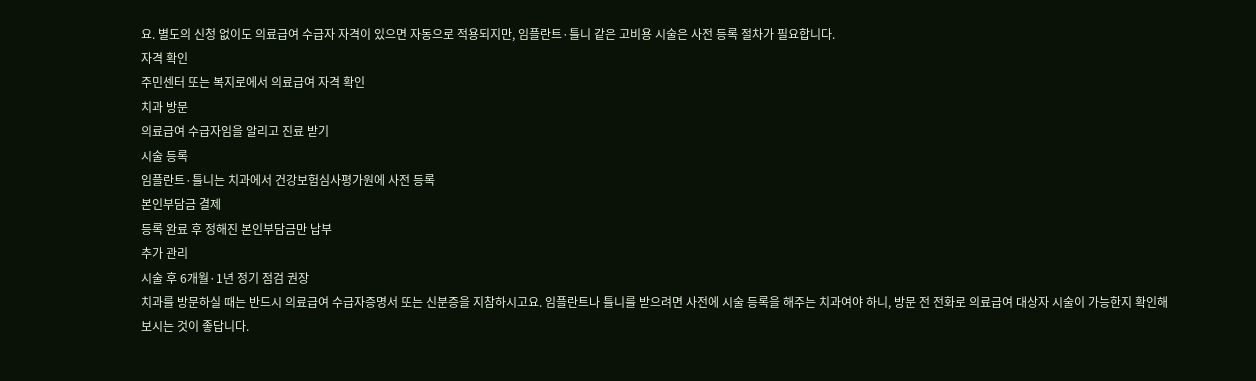요. 별도의 신청 없이도 의료급여 수급자 자격이 있으면 자동으로 적용되지만, 임플란트·틀니 같은 고비용 시술은 사전 등록 절차가 필요합니다.
자격 확인
주민센터 또는 복지로에서 의료급여 자격 확인
치과 방문
의료급여 수급자임을 알리고 진료 받기
시술 등록
임플란트·틀니는 치과에서 건강보험심사평가원에 사전 등록
본인부담금 결제
등록 완료 후 정해진 본인부담금만 납부
추가 관리
시술 후 6개월·1년 정기 점검 권장
치과를 방문하실 때는 반드시 의료급여 수급자증명서 또는 신분증을 지참하시고요. 임플란트나 틀니를 받으려면 사전에 시술 등록을 해주는 치과여야 하니, 방문 전 전화로 의료급여 대상자 시술이 가능한지 확인해보시는 것이 좋답니다.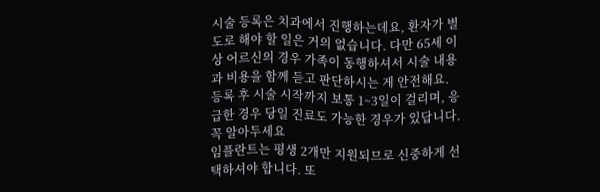시술 등록은 치과에서 진행하는데요, 환자가 별도로 해야 할 일은 거의 없습니다. 다만 65세 이상 어르신의 경우 가족이 동행하셔서 시술 내용과 비용을 함께 듣고 판단하시는 게 안전해요. 등록 후 시술 시작까지 보통 1~3일이 걸리며, 응급한 경우 당일 진료도 가능한 경우가 있답니다.
꼭 알아두세요
임플란트는 평생 2개만 지원되므로 신중하게 선택하셔야 합니다. 또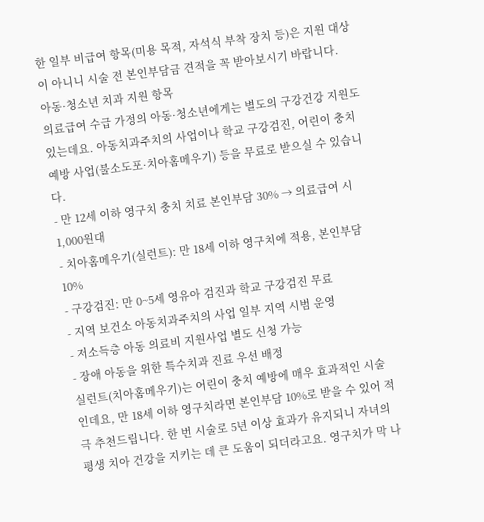한 일부 비급여 항목(미용 목적, 자석식 부착 장치 등)은 지원 대상이 아니니 시술 전 본인부담금 견적을 꼭 받아보시기 바랍니다.
아동·청소년 치과 지원 항목
의료급여 수급 가정의 아동·청소년에게는 별도의 구강건강 지원도 있는데요. 아동치과주치의 사업이나 학교 구강검진, 어린이 충치예방 사업(불소도포·치아홈메우기) 등을 무료로 받으실 수 있습니다.
- 만 12세 이하 영구치 충치 치료 본인부담 30% → 의료급여 시 1,000원대
- 치아홈메우기(실런트): 만 18세 이하 영구치에 적용, 본인부담 10%
- 구강검진: 만 0~5세 영유아 검진과 학교 구강검진 무료
- 지역 보건소 아동치과주치의 사업 일부 지역 시범 운영
- 저소득층 아동 의료비 지원사업 별도 신청 가능
- 장애 아동을 위한 특수치과 진료 우선 배정
실런트(치아홈메우기)는 어린이 충치 예방에 매우 효과적인 시술인데요, 만 18세 이하 영구치라면 본인부담 10%로 받을 수 있어 적극 추천드립니다. 한 번 시술로 5년 이상 효과가 유지되니 자녀의 평생 치아 건강을 지키는 데 큰 도움이 되더라고요. 영구치가 막 나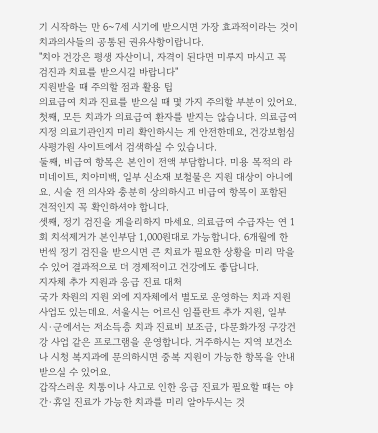기 시작하는 만 6~7세 시기에 받으시면 가장 효과적이라는 것이 치과의사들의 공통된 권유사항이랍니다.
"치아 건강은 평생 자산이니, 자격이 된다면 미루지 마시고 꼭 검진과 치료를 받으시길 바랍니다"
지원받을 때 주의할 점과 활용 팁
의료급여 치과 진료를 받으실 때 몇 가지 주의할 부분이 있어요. 첫째, 모든 치과가 의료급여 환자를 받지는 않습니다. 의료급여 지정 의료기관인지 미리 확인하시는 게 안전한데요, 건강보험심사평가원 사이트에서 검색하실 수 있습니다.
둘째, 비급여 항목은 본인이 전액 부담합니다. 미용 목적의 라미네이트, 치아미백, 일부 신소재 보철물은 지원 대상이 아니에요. 시술 전 의사와 충분히 상의하시고 비급여 항목이 포함된 견적인지 꼭 확인하셔야 합니다.
셋째, 정기 검진을 게을리하지 마세요. 의료급여 수급자는 연 1회 치석제거가 본인부담 1,000원대로 가능합니다. 6개월에 한 번씩 정기 검진을 받으시면 큰 치료가 필요한 상황을 미리 막을 수 있어 결과적으로 더 경제적이고 건강에도 좋답니다.
지자체 추가 지원과 응급 진료 대처
국가 차원의 지원 외에 지자체에서 별도로 운영하는 치과 지원 사업도 있는데요. 서울시는 어르신 임플란트 추가 지원, 일부 시·군에서는 저소득층 치과 진료비 보조금, 다문화가정 구강건강 사업 같은 프로그램을 운영합니다. 거주하시는 지역 보건소나 시청 복지과에 문의하시면 중복 지원이 가능한 항목을 안내받으실 수 있어요.
갑작스러운 치통이나 사고로 인한 응급 진료가 필요할 때는 야간·휴일 진료가 가능한 치과를 미리 알아두시는 것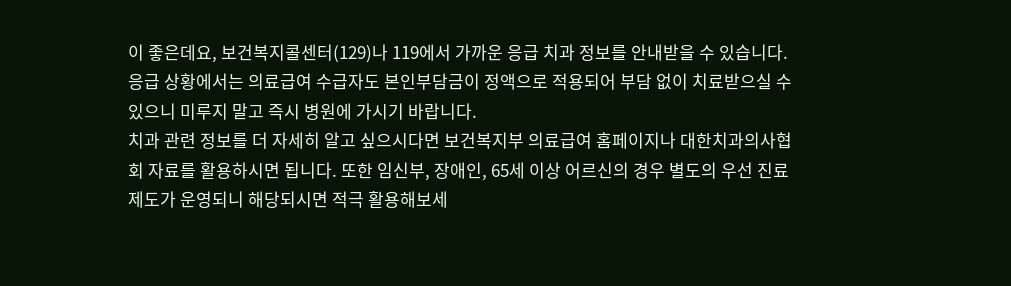이 좋은데요, 보건복지콜센터(129)나 119에서 가까운 응급 치과 정보를 안내받을 수 있습니다. 응급 상황에서는 의료급여 수급자도 본인부담금이 정액으로 적용되어 부담 없이 치료받으실 수 있으니 미루지 말고 즉시 병원에 가시기 바랍니다.
치과 관련 정보를 더 자세히 알고 싶으시다면 보건복지부 의료급여 홈페이지나 대한치과의사협회 자료를 활용하시면 됩니다. 또한 임신부, 장애인, 65세 이상 어르신의 경우 별도의 우선 진료 제도가 운영되니 해당되시면 적극 활용해보세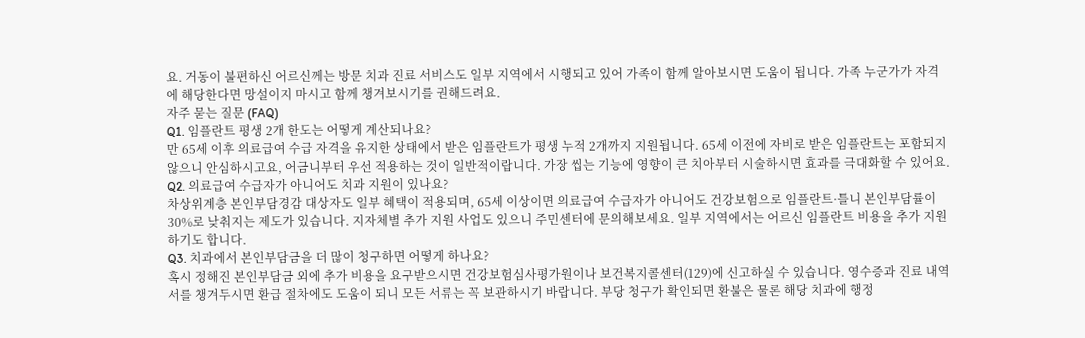요. 거동이 불편하신 어르신께는 방문 치과 진료 서비스도 일부 지역에서 시행되고 있어 가족이 함께 알아보시면 도움이 됩니다. 가족 누군가가 자격에 해당한다면 망설이지 마시고 함께 챙겨보시기를 권해드려요.
자주 묻는 질문 (FAQ)
Q1. 임플란트 평생 2개 한도는 어떻게 계산되나요?
만 65세 이후 의료급여 수급 자격을 유지한 상태에서 받은 임플란트가 평생 누적 2개까지 지원됩니다. 65세 이전에 자비로 받은 임플란트는 포함되지 않으니 안심하시고요, 어금니부터 우선 적용하는 것이 일반적이랍니다. 가장 씹는 기능에 영향이 큰 치아부터 시술하시면 효과를 극대화할 수 있어요.
Q2. 의료급여 수급자가 아니어도 치과 지원이 있나요?
차상위계층 본인부담경감 대상자도 일부 혜택이 적용되며, 65세 이상이면 의료급여 수급자가 아니어도 건강보험으로 임플란트·틀니 본인부담률이 30%로 낮춰지는 제도가 있습니다. 지자체별 추가 지원 사업도 있으니 주민센터에 문의해보세요. 일부 지역에서는 어르신 임플란트 비용을 추가 지원하기도 합니다.
Q3. 치과에서 본인부담금을 더 많이 청구하면 어떻게 하나요?
혹시 정해진 본인부담금 외에 추가 비용을 요구받으시면 건강보험심사평가원이나 보건복지콜센터(129)에 신고하실 수 있습니다. 영수증과 진료 내역서를 챙겨두시면 환급 절차에도 도움이 되니 모든 서류는 꼭 보관하시기 바랍니다. 부당 청구가 확인되면 환불은 물론 해당 치과에 행정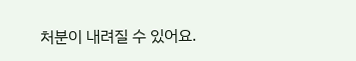처분이 내려질 수 있어요.